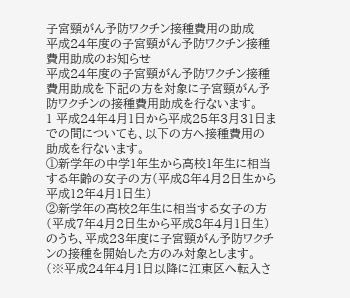子宮頸がん予防ワクチン接種費用の助成
平成24年度の子宮頸がん予防ワクチン接種費用助成のお知らせ
平成24年度の子宮頸がん予防ワクチン接種費用助成を下記の方を対象に子宮頸がん予防ワクチンの接種費用助成を行ないます。
1 平成24年4月1日から平成25年3月31日までの間についても、以下の方へ接種費用の助成を行ないます。
①新学年の中学1年生から高校1年生に相当する年齢の女子の方(平成8年4月2日生から平成12年4月1日生)
②新学年の高校2年生に相当する女子の方(平成7年4月2日生から平成8年4月1日生)のうち、平成23年度に子宮頸がん予防ワクチンの接種を開始した方のみ対象とします。
(※平成24年4月1日以降に江東区へ転入さ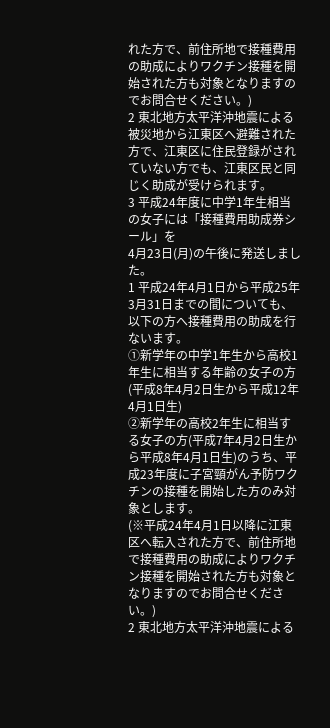れた方で、前住所地で接種費用の助成によりワクチン接種を開始された方も対象となりますのでお問合せください。)
2 東北地方太平洋沖地震による被災地から江東区へ避難された方で、江東区に住民登録がされていない方でも、江東区民と同じく助成が受けられます。
3 平成24年度に中学1年生相当の女子には「接種費用助成券シール」を
4月23日(月)の午後に発送しました。
1 平成24年4月1日から平成25年3月31日までの間についても、以下の方へ接種費用の助成を行ないます。
①新学年の中学1年生から高校1年生に相当する年齢の女子の方(平成8年4月2日生から平成12年4月1日生)
②新学年の高校2年生に相当する女子の方(平成7年4月2日生から平成8年4月1日生)のうち、平成23年度に子宮頸がん予防ワクチンの接種を開始した方のみ対象とします。
(※平成24年4月1日以降に江東区へ転入された方で、前住所地で接種費用の助成によりワクチン接種を開始された方も対象となりますのでお問合せください。)
2 東北地方太平洋沖地震による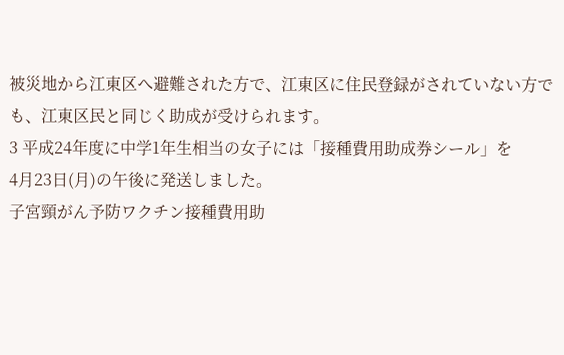被災地から江東区へ避難された方で、江東区に住民登録がされていない方でも、江東区民と同じく助成が受けられます。
3 平成24年度に中学1年生相当の女子には「接種費用助成券シール」を
4月23日(月)の午後に発送しました。
子宮頸がん予防ワクチン接種費用助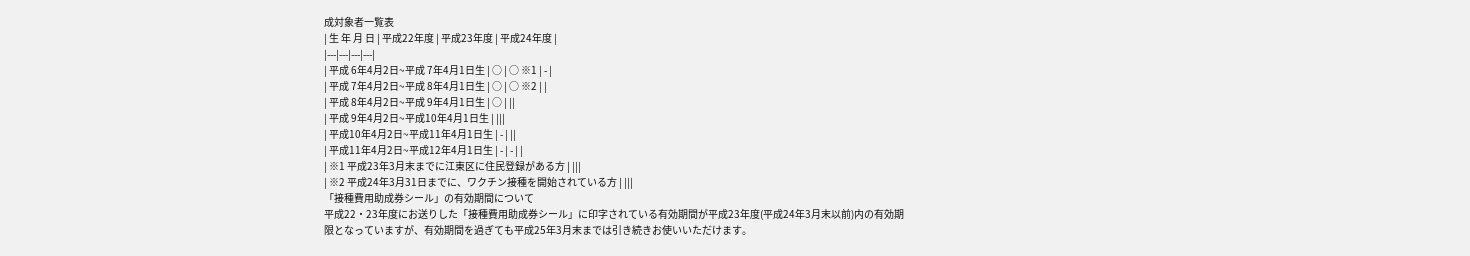成対象者一覧表
| 生 年 月 日 | 平成22年度 | 平成23年度 | 平成24年度 |
|---|---|---|---|
| 平成 6年4月2日~平成 7年4月1日生 | ○ | ○ ※1 | - |
| 平成 7年4月2日~平成 8年4月1日生 | ○ | ○ ※2 | |
| 平成 8年4月2日~平成 9年4月1日生 | ○ | ||
| 平成 9年4月2日~平成10年4月1日生 | |||
| 平成10年4月2日~平成11年4月1日生 | - | ||
| 平成11年4月2日~平成12年4月1日生 | - | - | |
| ※1 平成23年3月末までに江東区に住民登録がある方 | |||
| ※2 平成24年3月31日までに、ワクチン接種を開始されている方 | |||
「接種費用助成券シール」の有効期間について
平成22・23年度にお送りした「接種費用助成券シール」に印字されている有効期間が平成23年度(平成24年3月末以前)内の有効期限となっていますが、有効期間を過ぎても平成25年3月末までは引き続きお使いいただけます。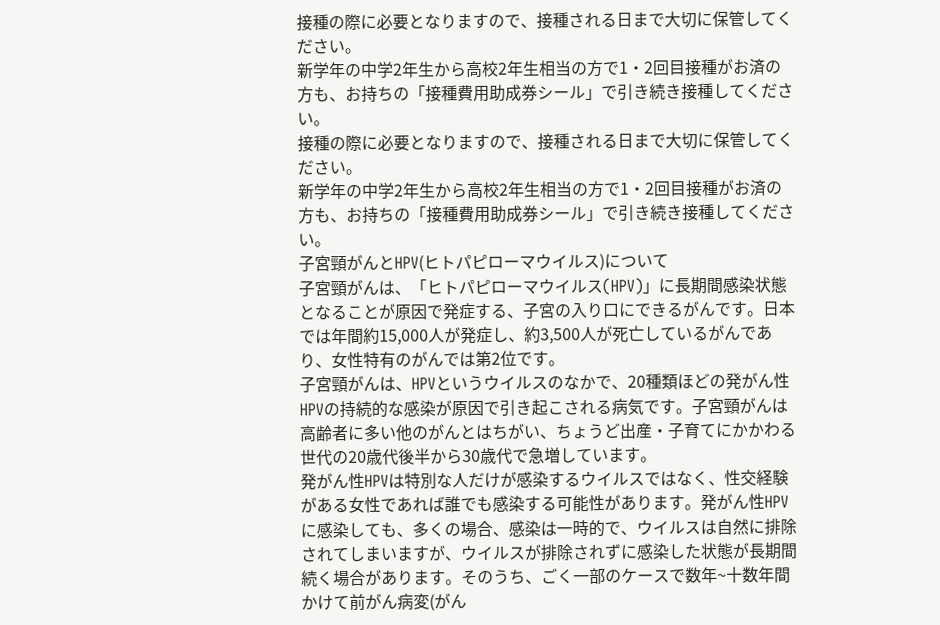接種の際に必要となりますので、接種される日まで大切に保管してください。
新学年の中学2年生から高校2年生相当の方で1・2回目接種がお済の方も、お持ちの「接種費用助成券シール」で引き続き接種してください。
接種の際に必要となりますので、接種される日まで大切に保管してください。
新学年の中学2年生から高校2年生相当の方で1・2回目接種がお済の方も、お持ちの「接種費用助成券シール」で引き続き接種してください。
子宮頸がんとHPV(ヒトパピローマウイルス)について
子宮頸がんは、「ヒトパピローマウイルス(HPV)」に長期間感染状態となることが原因で発症する、子宮の入り口にできるがんです。日本では年間約15,000人が発症し、約3,500人が死亡しているがんであり、女性特有のがんでは第2位です。
子宮頸がんは、HPVというウイルスのなかで、20種類ほどの発がん性HPVの持続的な感染が原因で引き起こされる病気です。子宮頸がんは高齢者に多い他のがんとはちがい、ちょうど出産・子育てにかかわる世代の20歳代後半から30歳代で急増しています。
発がん性HPVは特別な人だけが感染するウイルスではなく、性交経験がある女性であれば誰でも感染する可能性があります。発がん性HPVに感染しても、多くの場合、感染は一時的で、ウイルスは自然に排除されてしまいますが、ウイルスが排除されずに感染した状態が長期間続く場合があります。そのうち、ごく一部のケースで数年~十数年間かけて前がん病変(がん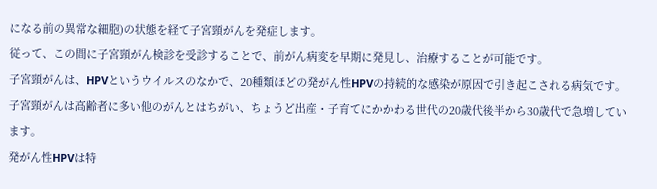になる前の異常な細胞)の状態を経て子宮頸がんを発症します。
従って、この間に子宮頸がん検診を受診することで、前がん病変を早期に発見し、治療することが可能です。
子宮頸がんは、HPVというウイルスのなかで、20種類ほどの発がん性HPVの持続的な感染が原因で引き起こされる病気です。子宮頸がんは高齢者に多い他のがんとはちがい、ちょうど出産・子育てにかかわる世代の20歳代後半から30歳代で急増しています。
発がん性HPVは特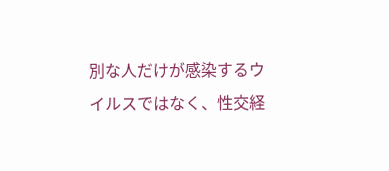別な人だけが感染するウイルスではなく、性交経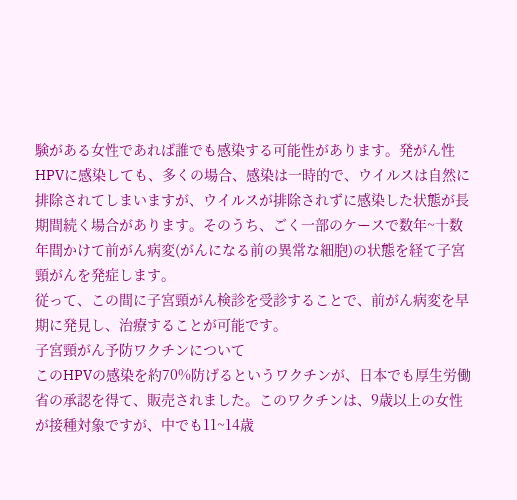験がある女性であれば誰でも感染する可能性があります。発がん性HPVに感染しても、多くの場合、感染は一時的で、ウイルスは自然に排除されてしまいますが、ウイルスが排除されずに感染した状態が長期間続く場合があります。そのうち、ごく一部のケースで数年~十数年間かけて前がん病変(がんになる前の異常な細胞)の状態を経て子宮頸がんを発症します。
従って、この間に子宮頸がん検診を受診することで、前がん病変を早期に発見し、治療することが可能です。
子宮頸がん予防ワクチンについて
このHPVの感染を約70%防げるというワクチンが、日本でも厚生労働省の承認を得て、販売されました。このワクチンは、9歳以上の女性が接種対象ですが、中でも11~14歳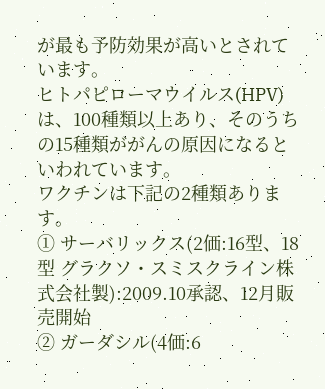が最も予防効果が高いとされています。
ヒトパピローマウイルス(HPV)は、100種類以上あり、そのうちの15種類ががんの原因になるといわれています。
ワクチンは下記の2種類あります。
① サーバリックス(2価:16型、18型 グラクソ・スミスクライン株式会社製):2009.10承認、12月販売開始
② ガーダシル(4価:6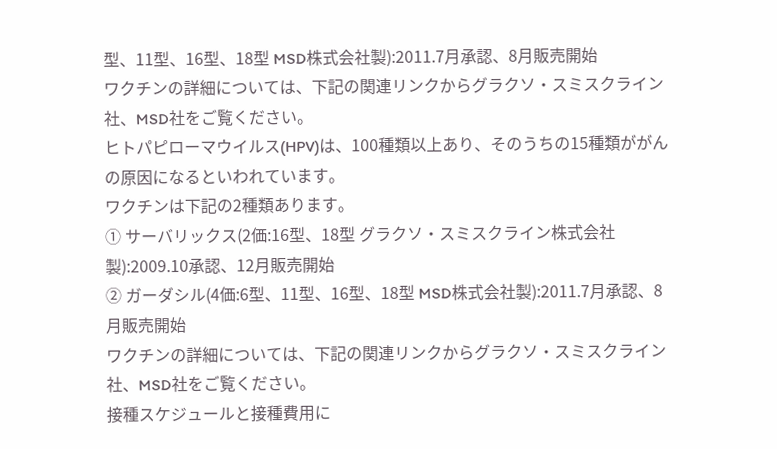型、11型、16型、18型 MSD株式会社製):2011.7月承認、8月販売開始
ワクチンの詳細については、下記の関連リンクからグラクソ・スミスクライン社、MSD社をご覧ください。
ヒトパピローマウイルス(HPV)は、100種類以上あり、そのうちの15種類ががんの原因になるといわれています。
ワクチンは下記の2種類あります。
① サーバリックス(2価:16型、18型 グラクソ・スミスクライン株式会社製):2009.10承認、12月販売開始
② ガーダシル(4価:6型、11型、16型、18型 MSD株式会社製):2011.7月承認、8月販売開始
ワクチンの詳細については、下記の関連リンクからグラクソ・スミスクライン社、MSD社をご覧ください。
接種スケジュールと接種費用に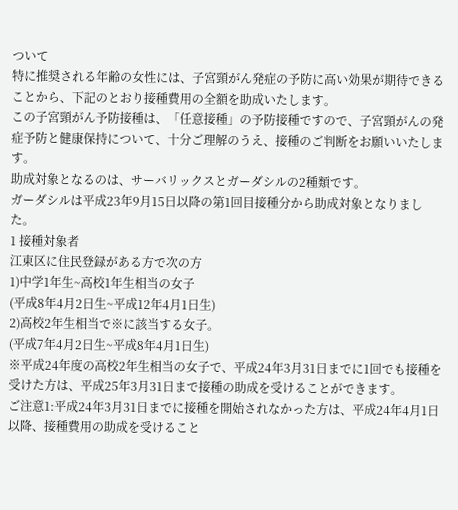ついて
特に推奨される年齢の女性には、子宮頸がん発症の予防に高い効果が期待できることから、下記のとおり接種費用の全額を助成いたします。
この子宮頸がん予防接種は、「任意接種」の予防接種ですので、子宮頸がんの発症予防と健康保持について、十分ご理解のうえ、接種のご判断をお願いいたします。
助成対象となるのは、サーバリックスとガーダシルの2種類です。
ガーダシルは平成23年9月15日以降の第1回目接種分から助成対象となりました。
1 接種対象者
江東区に住民登録がある方で次の方
1)中学1年生~高校1年生相当の女子
(平成8年4月2日生~平成12年4月1日生)
2)高校2年生相当で※に該当する女子。
(平成7年4月2日生~平成8年4月1日生)
※平成24年度の高校2年生相当の女子で、平成24年3月31日までに1回でも接種を受けた方は、平成25年3月31日まで接種の助成を受けることができます。
ご注意1:平成24年3月31日までに接種を開始されなかった方は、平成24年4月1日以降、接種費用の助成を受けること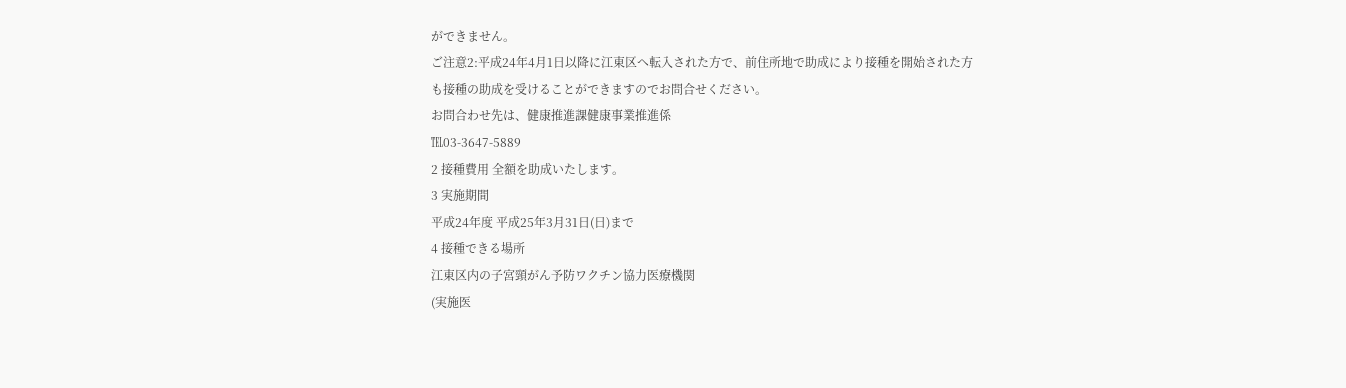ができません。
ご注意2:平成24年4月1日以降に江東区へ転入された方で、前住所地で助成により接種を開始された方も接種の助成を受けることができますのでお問合せください。
お問合わせ先は、健康推進課健康事業推進係
℡03-3647-5889
2 接種費用 全額を助成いたします。
3 実施期間
平成24年度 平成25年3月31日(日)まで
4 接種できる場所
江東区内の子宮頸がん予防ワクチン協力医療機関
(実施医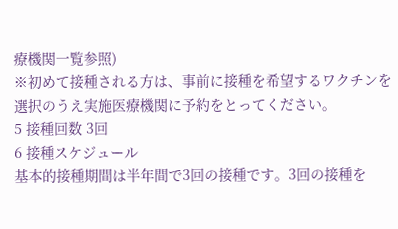療機関一覧参照)
※初めて接種される方は、事前に接種を希望するワクチンを選択のうえ実施医療機関に予約をとってください。
5 接種回数 3回
6 接種スケジュール
基本的接種期間は半年間で3回の接種です。3回の接種を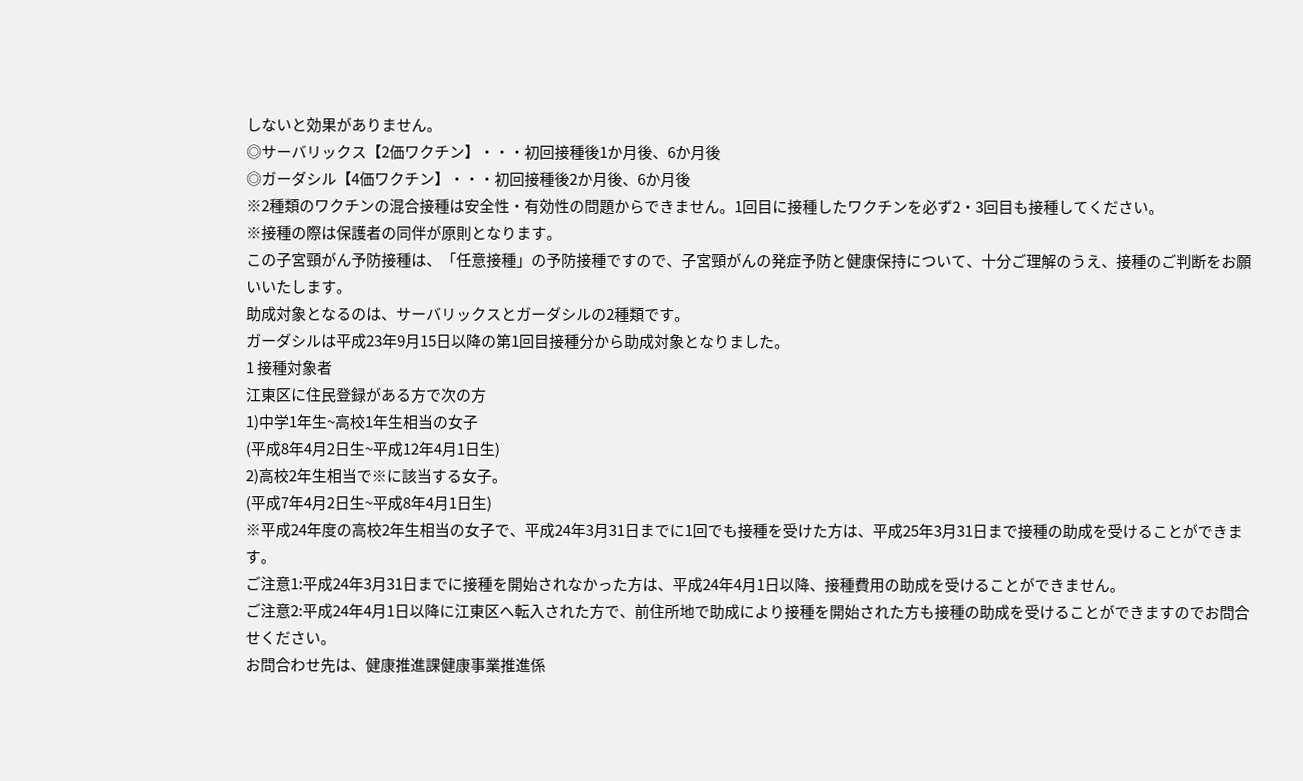しないと効果がありません。
◎サーバリックス【2価ワクチン】・・・初回接種後1か月後、6か月後
◎ガーダシル【4価ワクチン】・・・初回接種後2か月後、6か月後
※2種類のワクチンの混合接種は安全性・有効性の問題からできません。1回目に接種したワクチンを必ず2・3回目も接種してください。
※接種の際は保護者の同伴が原則となります。
この子宮頸がん予防接種は、「任意接種」の予防接種ですので、子宮頸がんの発症予防と健康保持について、十分ご理解のうえ、接種のご判断をお願いいたします。
助成対象となるのは、サーバリックスとガーダシルの2種類です。
ガーダシルは平成23年9月15日以降の第1回目接種分から助成対象となりました。
1 接種対象者
江東区に住民登録がある方で次の方
1)中学1年生~高校1年生相当の女子
(平成8年4月2日生~平成12年4月1日生)
2)高校2年生相当で※に該当する女子。
(平成7年4月2日生~平成8年4月1日生)
※平成24年度の高校2年生相当の女子で、平成24年3月31日までに1回でも接種を受けた方は、平成25年3月31日まで接種の助成を受けることができます。
ご注意1:平成24年3月31日までに接種を開始されなかった方は、平成24年4月1日以降、接種費用の助成を受けることができません。
ご注意2:平成24年4月1日以降に江東区へ転入された方で、前住所地で助成により接種を開始された方も接種の助成を受けることができますのでお問合せください。
お問合わせ先は、健康推進課健康事業推進係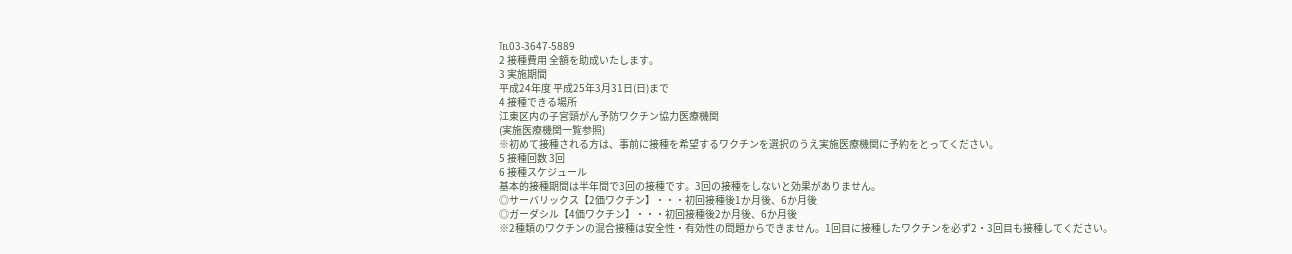℡03-3647-5889
2 接種費用 全額を助成いたします。
3 実施期間
平成24年度 平成25年3月31日(日)まで
4 接種できる場所
江東区内の子宮頸がん予防ワクチン協力医療機関
(実施医療機関一覧参照)
※初めて接種される方は、事前に接種を希望するワクチンを選択のうえ実施医療機関に予約をとってください。
5 接種回数 3回
6 接種スケジュール
基本的接種期間は半年間で3回の接種です。3回の接種をしないと効果がありません。
◎サーバリックス【2価ワクチン】・・・初回接種後1か月後、6か月後
◎ガーダシル【4価ワクチン】・・・初回接種後2か月後、6か月後
※2種類のワクチンの混合接種は安全性・有効性の問題からできません。1回目に接種したワクチンを必ず2・3回目も接種してください。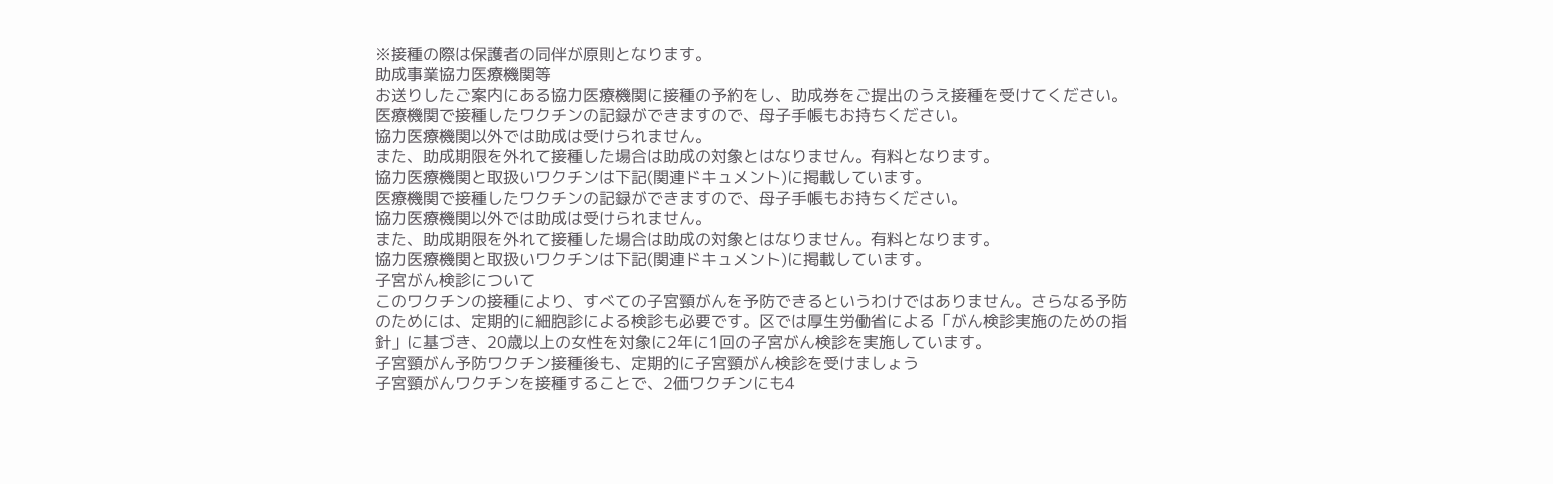※接種の際は保護者の同伴が原則となります。
助成事業協力医療機関等
お送りしたご案内にある協力医療機関に接種の予約をし、助成券をご提出のうえ接種を受けてください。
医療機関で接種したワクチンの記録ができますので、母子手帳もお持ちください。
協力医療機関以外では助成は受けられません。
また、助成期限を外れて接種した場合は助成の対象とはなりません。有料となります。
協力医療機関と取扱いワクチンは下記(関連ドキュメント)に掲載しています。
医療機関で接種したワクチンの記録ができますので、母子手帳もお持ちください。
協力医療機関以外では助成は受けられません。
また、助成期限を外れて接種した場合は助成の対象とはなりません。有料となります。
協力医療機関と取扱いワクチンは下記(関連ドキュメント)に掲載しています。
子宮がん検診について
このワクチンの接種により、すべての子宮頸がんを予防できるというわけではありません。さらなる予防のためには、定期的に細胞診による検診も必要です。区では厚生労働省による「がん検診実施のための指針」に基づき、20歳以上の女性を対象に2年に1回の子宮がん検診を実施しています。
子宮頸がん予防ワクチン接種後も、定期的に子宮頸がん検診を受けましょう
子宮頸がんワクチンを接種することで、2価ワクチンにも4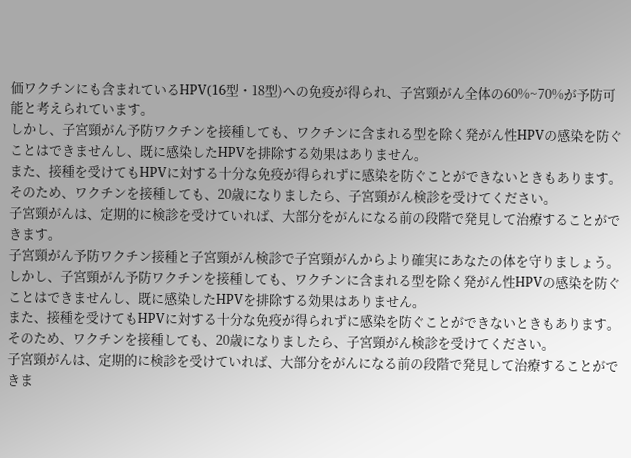価ワクチンにも含まれているHPV(16型・18型)への免疫が得られ、子宮頸がん全体の60%~70%が予防可能と考えられています。
しかし、子宮頸がん予防ワクチンを接種しても、ワクチンに含まれる型を除く発がん性HPVの感染を防ぐことはできませんし、既に感染したHPVを排除する効果はありません。
また、接種を受けてもHPVに対する十分な免疫が得られずに感染を防ぐことができないときもあります。そのため、ワクチンを接種しても、20歳になりましたら、子宮頸がん検診を受けてください。
子宮頸がんは、定期的に検診を受けていれば、大部分をがんになる前の段階で発見して治療することができます。
子宮頸がん予防ワクチン接種と子宮頸がん検診で子宮頸がんからより確実にあなたの体を守りましょう。
しかし、子宮頸がん予防ワクチンを接種しても、ワクチンに含まれる型を除く発がん性HPVの感染を防ぐことはできませんし、既に感染したHPVを排除する効果はありません。
また、接種を受けてもHPVに対する十分な免疫が得られずに感染を防ぐことができないときもあります。そのため、ワクチンを接種しても、20歳になりましたら、子宮頸がん検診を受けてください。
子宮頸がんは、定期的に検診を受けていれば、大部分をがんになる前の段階で発見して治療することができま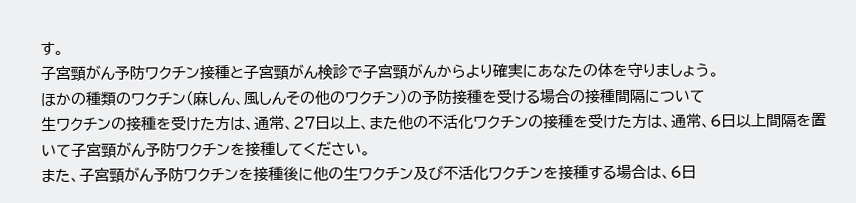す。
子宮頸がん予防ワクチン接種と子宮頸がん検診で子宮頸がんからより確実にあなたの体を守りましょう。
ほかの種類のワクチン(麻しん、風しんその他のワクチン)の予防接種を受ける場合の接種間隔について
生ワクチンの接種を受けた方は、通常、27日以上、また他の不活化ワクチンの接種を受けた方は、通常、6日以上間隔を置いて子宮頸がん予防ワクチンを接種してください。
また、子宮頸がん予防ワクチンを接種後に他の生ワクチン及び不活化ワクチンを接種する場合は、6日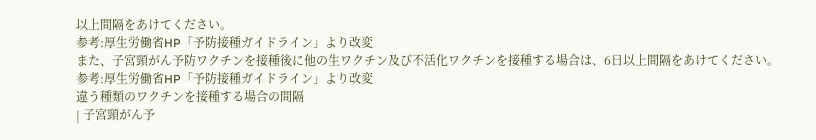以上間隔をあけてください。
参考:厚生労働省HP「予防接種ガイドライン」より改変
また、子宮頸がん予防ワクチンを接種後に他の生ワクチン及び不活化ワクチンを接種する場合は、6日以上間隔をあけてください。
参考:厚生労働省HP「予防接種ガイドライン」より改変
違う種類のワクチンを接種する場合の間隔
| 子宮頸がん予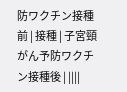防ワクチン接種前 | 接種 | 子宮頸がん予防ワクチン接種後 | ||||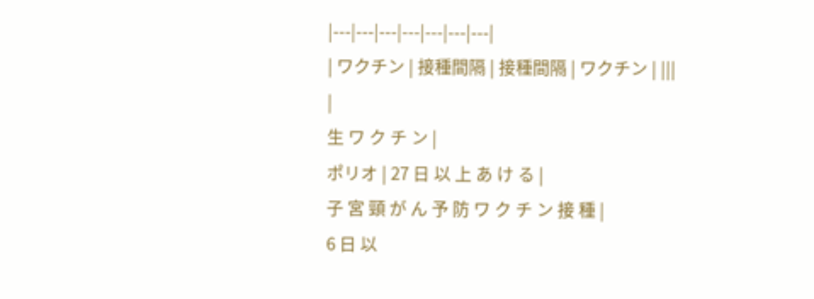|---|---|---|---|---|---|---|
| ワクチン | 接種間隔 | 接種間隔 | ワクチン | |||
|
生 ワ ク チ ン |
ポリオ | 27 日 以 上 あ け る |
子 宮 頸 が ん 予 防 ワ ク チ ン 接 種 |
6 日 以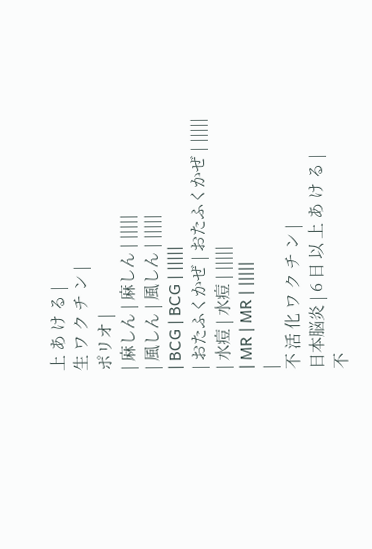上 あ け る |
生 ワ ク チ ン |
ポリオ |
| 麻しん | 麻しん | |||||
| 風しん | 風しん | |||||
| BCG | BCG | |||||
| おたふくかぜ | おたふくかぜ | |||||
| 水痘 | 水痘 | |||||
| MR | MR | |||||
|
不 活 化 ワ ク チ ン |
日本脳炎 | 6 日 以 上 あ け る |
不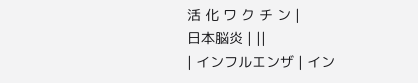活 化 ワ ク チ ン |
日本脳炎 | ||
| インフルエンザ | イン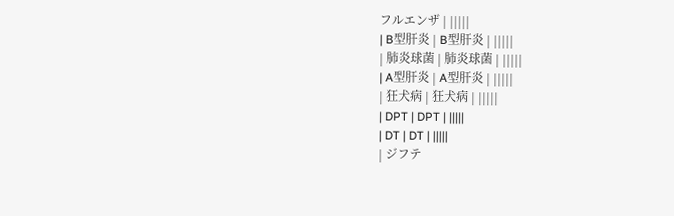フルエンザ | |||||
| B型肝炎 | B型肝炎 | |||||
| 肺炎球菌 | 肺炎球菌 | |||||
| A型肝炎 | A型肝炎 | |||||
| 狂犬病 | 狂犬病 | |||||
| DPT | DPT | |||||
| DT | DT | |||||
| ジフテ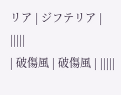リア | ジフテリア | |||||
| 破傷風 | 破傷風 | |||||